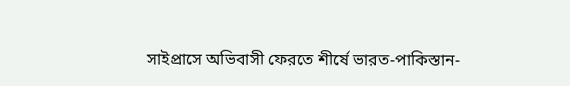সাইপ্রাসে অভিবাসী ফেরতে শীর্ষে ভারত-পাকিস্তান-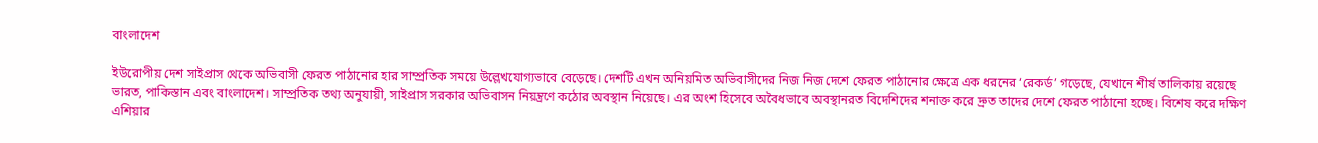বাংলাদেশ

ইউরোপীয় দেশ সাইপ্রাস থেকে অভিবাসী ফেরত পাঠানোর হার সাম্প্রতিক সময়ে উল্লেখযোগ্যভাবে বেড়েছে। দেশটি এখন অনিয়মিত অভিবাসীদের নিজ নিজ দেশে ফেরত পাঠানোর ক্ষেত্রে এক ধরনের ‘রেকর্ড’ গড়েছে, যেখানে শীর্ষ তালিকায় রয়েছে ভারত, পাকিস্তান এবং বাংলাদেশ। সাম্প্রতিক তথ্য অনুযায়ী, সাইপ্রাস সরকার অভিবাসন নিয়ন্ত্রণে কঠোর অবস্থান নিয়েছে। এর অংশ হিসেবে অবৈধভাবে অবস্থানরত বিদেশিদের শনাক্ত করে দ্রুত তাদের দেশে ফেরত পাঠানো হচ্ছে। বিশেষ করে দক্ষিণ এশিয়ার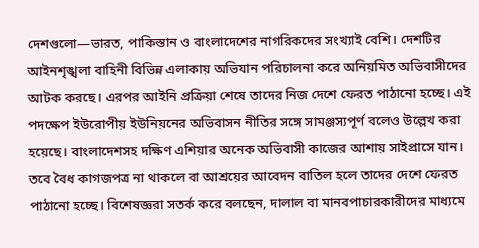দেশগুলো—ভারত, পাকিস্তান ও বাংলাদেশের নাগরিকদের সংখ্যাই বেশি। দেশটির আইনশৃঙ্খলা বাহিনী বিভিন্ন এলাকায় অভিযান পরিচালনা করে অনিয়মিত অভিবাসীদের আটক করছে। এরপর আইনি প্রক্রিয়া শেষে তাদের নিজ দেশে ফেরত পাঠানো হচ্ছে। এই পদক্ষেপ ইউরোপীয় ইউনিয়নের অভিবাসন নীতির সঙ্গে সামঞ্জস্যপূর্ণ বলেও উল্লেখ করা হয়েছে। বাংলাদেশসহ দক্ষিণ এশিয়ার অনেক অভিবাসী কাজের আশায় সাইপ্রাসে যান। তবে বৈধ কাগজপত্র না থাকলে বা আশ্রয়ের আবেদন বাতিল হলে তাদের দেশে ফেরত পাঠানো হচ্ছে। বিশেষজ্ঞরা সতর্ক করে বলছেন, দালাল বা মানবপাচারকারীদের মাধ্যমে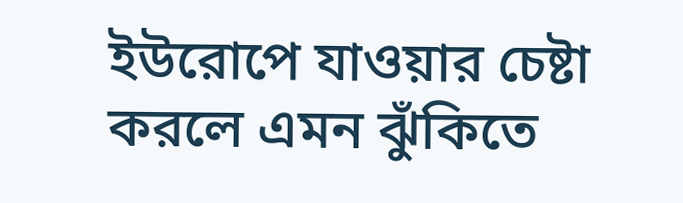ইউরোপে যাওয়ার চেষ্টা করলে এমন ঝুঁকিতে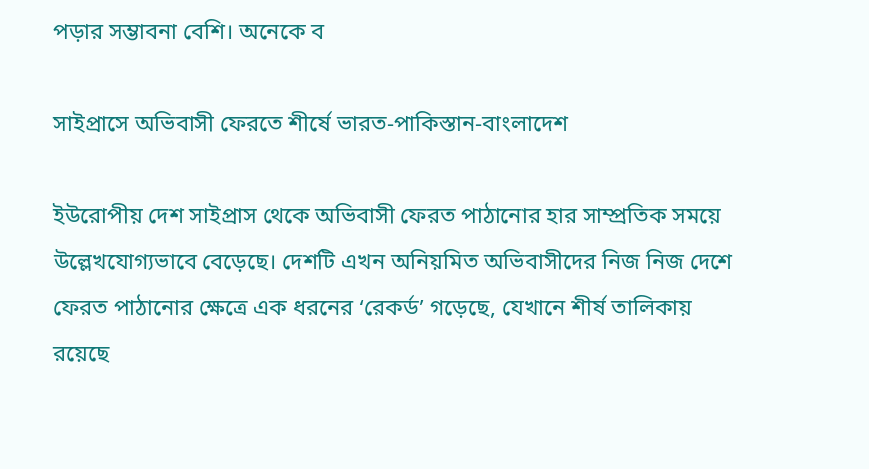পড়ার সম্ভাবনা বেশি। অনেকে ব

সাইপ্রাসে অভিবাসী ফেরতে শীর্ষে ভারত-পাকিস্তান-বাংলাদেশ

ইউরোপীয় দেশ সাইপ্রাস থেকে অভিবাসী ফেরত পাঠানোর হার সাম্প্রতিক সময়ে উল্লেখযোগ্যভাবে বেড়েছে। দেশটি এখন অনিয়মিত অভিবাসীদের নিজ নিজ দেশে ফেরত পাঠানোর ক্ষেত্রে এক ধরনের ‘রেকর্ড’ গড়েছে, যেখানে শীর্ষ তালিকায় রয়েছে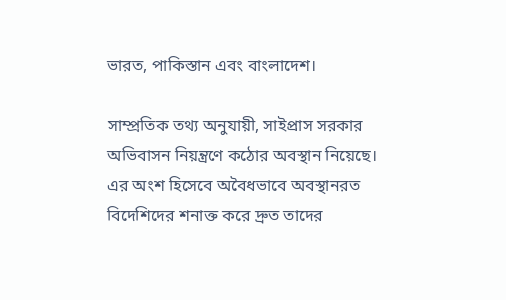ভারত, পাকিস্তান এবং বাংলাদেশ।

সাম্প্রতিক তথ্য অনুযায়ী, সাইপ্রাস সরকার অভিবাসন নিয়ন্ত্রণে কঠোর অবস্থান নিয়েছে। এর অংশ হিসেবে অবৈধভাবে অবস্থানরত বিদেশিদের শনাক্ত করে দ্রুত তাদের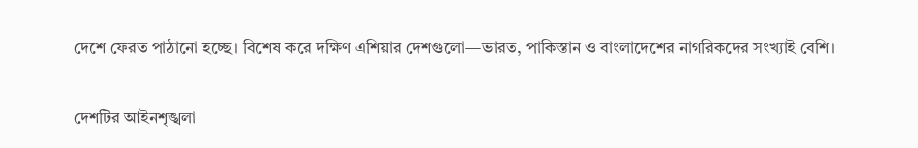দেশে ফেরত পাঠানো হচ্ছে। বিশেষ করে দক্ষিণ এশিয়ার দেশগুলো—ভারত, পাকিস্তান ও বাংলাদেশের নাগরিকদের সংখ্যাই বেশি।

দেশটির আইনশৃঙ্খলা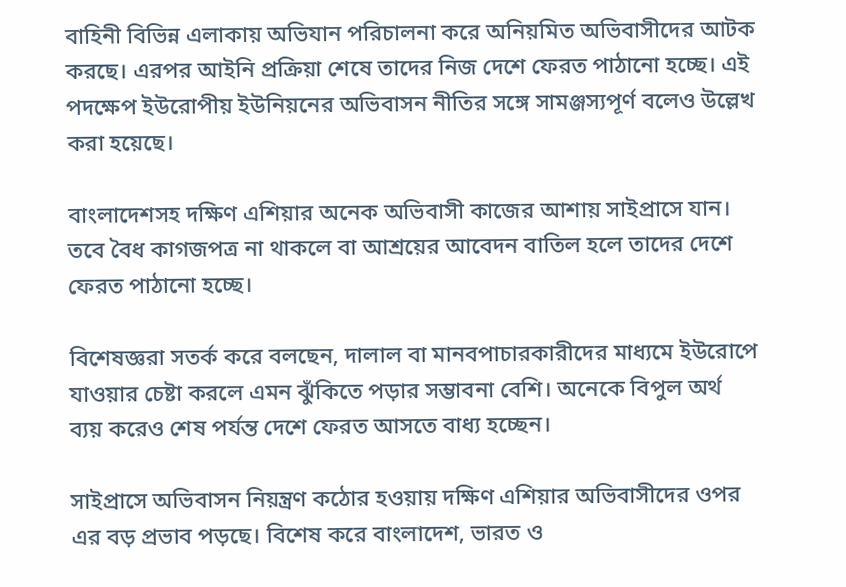বাহিনী বিভিন্ন এলাকায় অভিযান পরিচালনা করে অনিয়মিত অভিবাসীদের আটক করছে। এরপর আইনি প্রক্রিয়া শেষে তাদের নিজ দেশে ফেরত পাঠানো হচ্ছে। এই পদক্ষেপ ইউরোপীয় ইউনিয়নের অভিবাসন নীতির সঙ্গে সামঞ্জস্যপূর্ণ বলেও উল্লেখ করা হয়েছে।

বাংলাদেশসহ দক্ষিণ এশিয়ার অনেক অভিবাসী কাজের আশায় সাইপ্রাসে যান। তবে বৈধ কাগজপত্র না থাকলে বা আশ্রয়ের আবেদন বাতিল হলে তাদের দেশে ফেরত পাঠানো হচ্ছে।

বিশেষজ্ঞরা সতর্ক করে বলছেন, দালাল বা মানবপাচারকারীদের মাধ্যমে ইউরোপে যাওয়ার চেষ্টা করলে এমন ঝুঁকিতে পড়ার সম্ভাবনা বেশি। অনেকে বিপুল অর্থ ব্যয় করেও শেষ পর্যন্ত দেশে ফেরত আসতে বাধ্য হচ্ছেন।

সাইপ্রাসে অভিবাসন নিয়ন্ত্রণ কঠোর হওয়ায় দক্ষিণ এশিয়ার অভিবাসীদের ওপর এর বড় প্রভাব পড়ছে। বিশেষ করে বাংলাদেশ, ভারত ও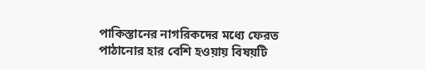পাকিস্তানের নাগরিকদের মধ্যে ফেরত পাঠানোর হার বেশি হওয়ায় বিষয়টি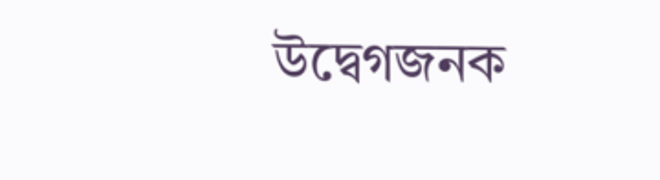উদ্বেগজনক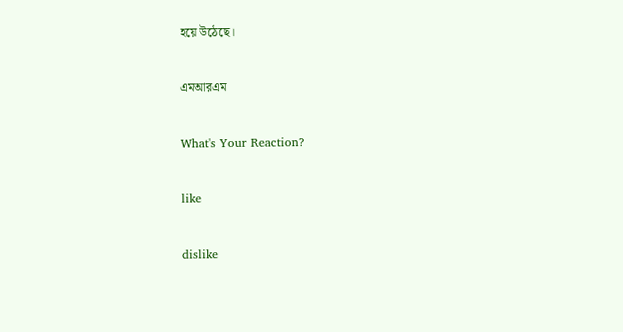হয়ে উঠেছে।

এমআরএম

What's Your Reaction?

like

dislike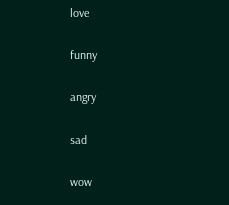love

funny

angry

sad

wow